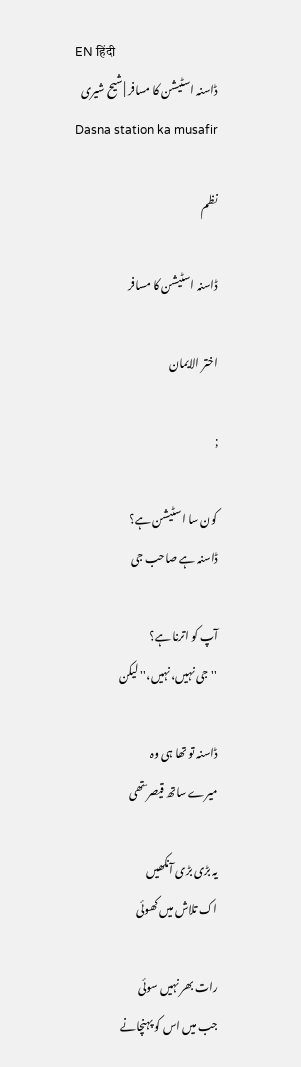EN हिंदी
ڈاسنہ اسٹیشن کا مسافر | شیح شیری
Dasna station ka musafir

نظم

ڈاسنہ اسٹیشن کا مسافر

اختر الایمان

;

کون سا اسٹیشن ہے؟
ڈاسنہ ہے صاحب جی

آپ کو اترنا ہے؟
''جی نہیں، نہیں،'' لیکن

ڈاسنہ تو تھا ہی وہ
میرے ساتھ قیصر ؔتھی

یہ بڑی بڑی آنکھیں
اک تلاش میں کھوئی

رات بھر نہیں سوئی
جب میں اس کو پہنچانے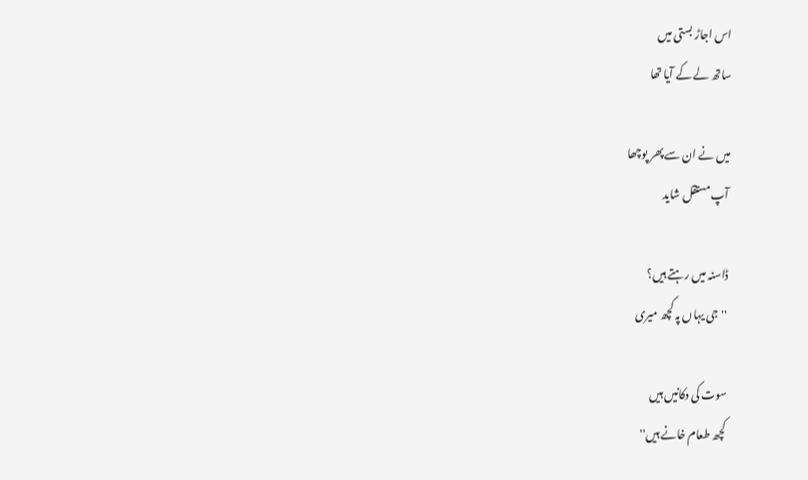اس اجاڑ بستی میں
ساتھ لے کے آیا تھا

میں نے ان سے پھر پوچھا
آپ مستقل شاید

ڈاسنہ میں رہتے ہیں؟
''جی یہاں پہ کچھ میری

سوت کی دکانیں ہیں
کچھ طعام خانے ہیں''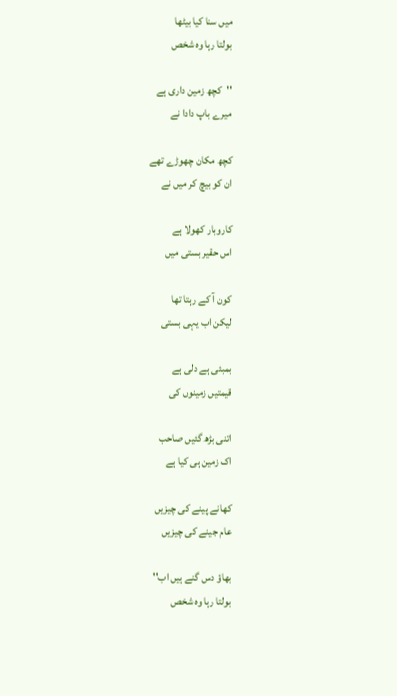میں سنا کیا بیٹھا
بولتا رہا وہ شخص

''کچھ زمین داری ہے
میرے باپ دادا نے

کچھ مکان چھوڑے تھے
ان کو بیچ کر میں نے

کاروبار کھولا ہے
اس حقیر بستی میں

کون آ کے رہتا تھا
لیکن اب یہی بستی

بمبئی ہے دلی ہے
قیمتیں زمینوں کی

اتنی بڑھ گئیں صاحب
اک زمین ہی کیا ہے

کھانے پینے کی چیزیں
عام جینے کی چیزیں

بھاؤ دس گنے ہیں اب''
بولتا رہا وہ شخص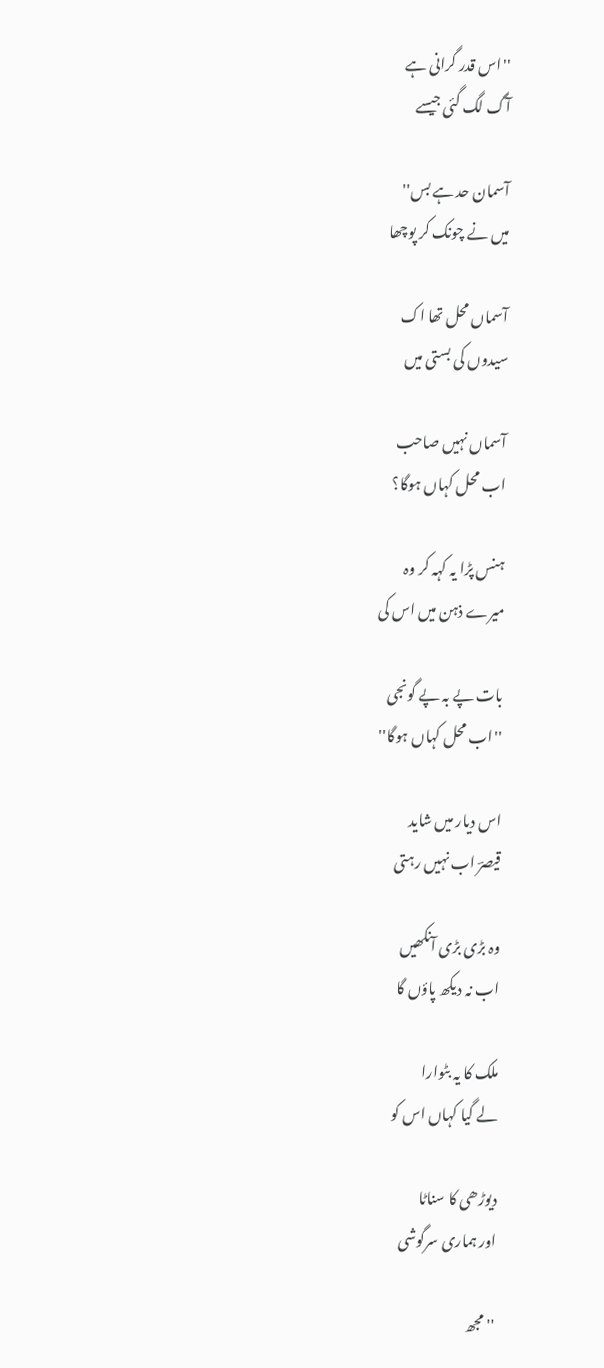''اس قدر گرانی ہے
آگ لگ گئی جیسے

آسمان حد ہے بس''
میں نے چونک کر پوچھا

آسماں محل تھا اک
سیدوں کی بستی میں

آسماں نہیں صاحب
اب محل کہاں ہوگا؟

ہنس پڑا یہ کہہ کر وہ
میرے ذہن میں اس کی

بات پے بہ پے گونجی
''اب محل کہاں ہوگا''

اس دیار میں شاید
قیصرؔ اب نہیں رہتی

وہ بڑی بڑی آنکھیں
اب نہ دیکھ پاؤں گا

ملک کا یہ بٹوارا
لے گیا کہاں اس کو

دیوڑھی کا سناٹا
اور ہماری سرگوشی

''مجھ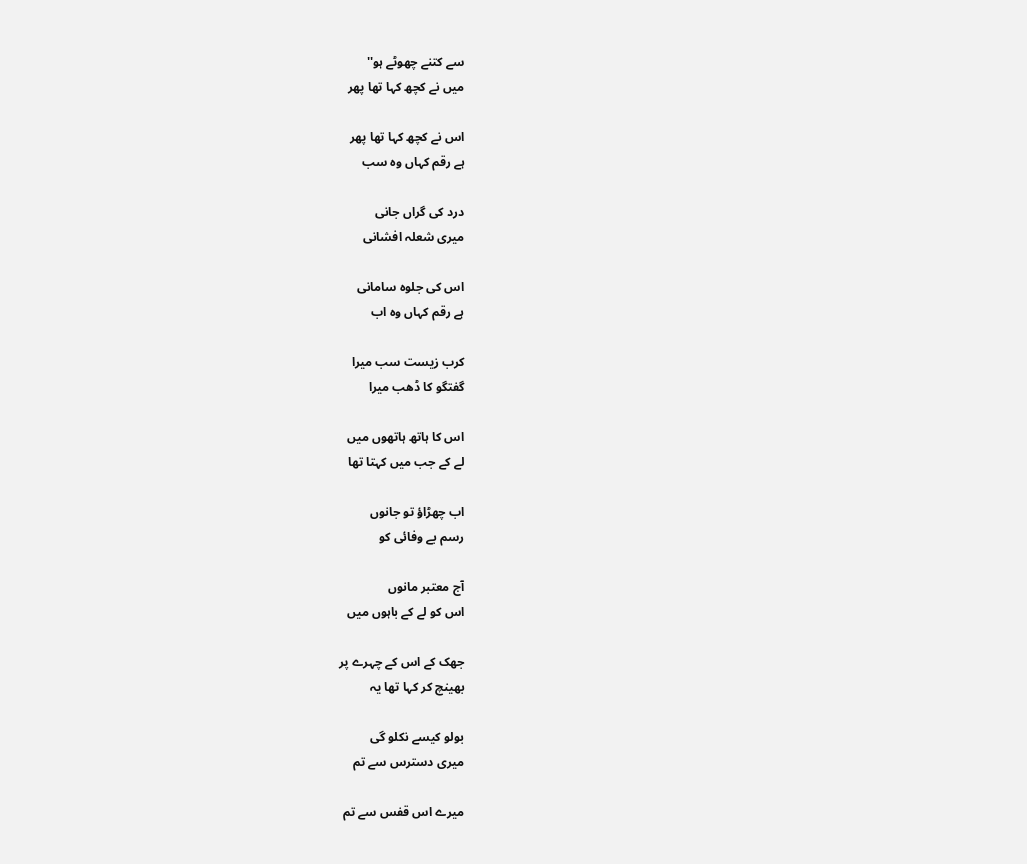سے کتنے چھوٹے ہو''
میں نے کچھ کہا تھا پھر

اس نے کچھ کہا تھا پھر
ہے رقم کہاں وہ سب

درد کی گراں جانی
میری شعلہ افشانی

اس کی جلوہ سامانی
ہے رقم کہاں وہ اب

کرب زیست سب میرا
گفتگو کا ڈھب میرا

اس کا ہاتھ ہاتھوں میں
لے کے جب میں کہتا تھا

اب چھڑاؤ تو جانوں
رسم بے وفائی کو

آج معتبر مانوں
اس کو لے کے باہوں میں

جھک کے اس کے چہرے پر
بھینچ کر کہا تھا یہ

بولو کیسے نکلو گی
میری دسترس سے تم

میرے اس قفس سے تم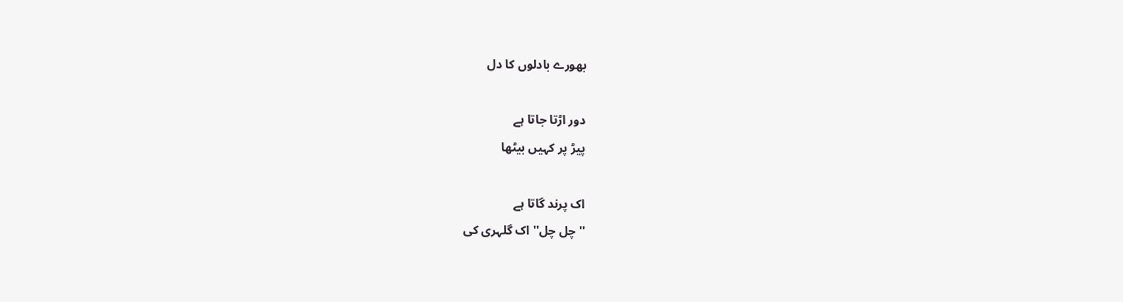بھورے بادلوں کا دل

دور اڑتا جاتا ہے
پیڑ پر کہیں بیٹھا

اک پرند گاتا ہے
''چل چل'' اک گلہری کی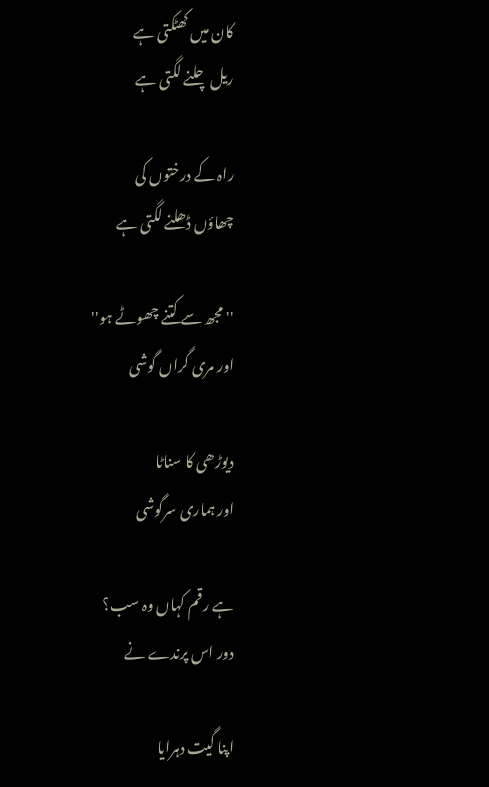کان میں کھٹکتی ہے
ریل چلنے لگتی ہے

راہ کے درختوں کی
چھاؤں ڈھلنے لگتی ہے

''مجھ سے کتنے چھوٹے ہو''
اور مری گراں گوشی

دیوڑھی کا سناٹا
اور ہماری سرگوشی

ہے رقم کہاں وہ سب؟
دور اس پرندے نے

اپنا گیت دہرایا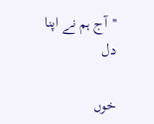''آج ہم نے اپنا دل

خوں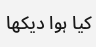کیا ہوا دیکھا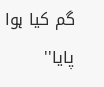گم کیا ہوا پایا''